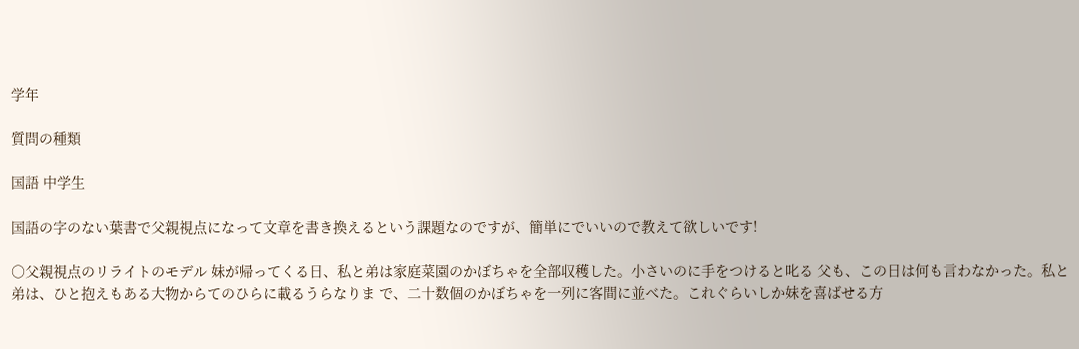学年

質問の種類

国語 中学生

国語の字のない葉書で父親視点になって文章を書き換えるという課題なのですが、簡単にでいいので教えて欲しいです!

○父親視点のリライトのモデル 妹が帰ってくる日、私と弟は家庭菜園のかぼちゃを全部収穫した。小さいのに手をつけると叱る 父も、この日は何も言わなかった。私と弟は、ひと抱えもある大物からてのひらに載るうらなりま で、二十数個のかぼちゃを一列に客間に並べた。これぐらいしか妹を喜ばせる方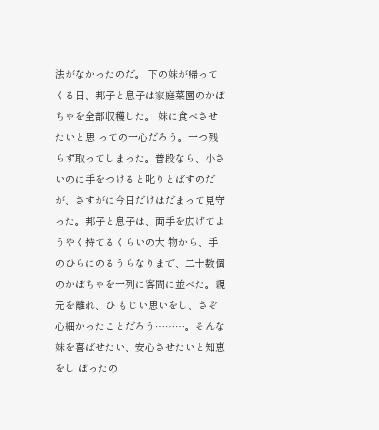法がなかったのだ。 下の妹が帰ってくる日、邦子と息子は家庭菜園のかぼちゃを全部収穫した。 妹に食べさせたいと思 っての一心だろう。一つ残らず取ってしまった。普段なら、小さいのに手をつけると叱りとばすのだ が、さすがに今日だけはだまって見守った。邦子と息子は、両手を広げてようやく持てるくらいの大 物から、手のひらにのるうらなりまで、二十数個のかぼちゃを一列に客間に並べた。親元を離れ、ひ もじい思いをし、さぞ心細かったことだろう………。そんな妹を喜ばせたい、安心させたいと知恵をし ぼったの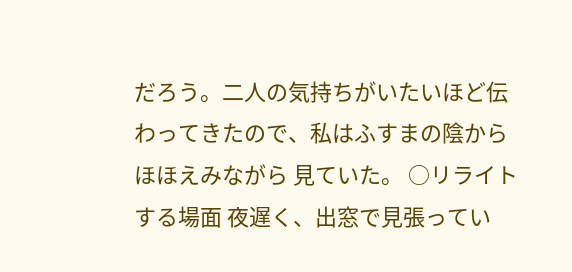だろう。二人の気持ちがいたいほど伝わってきたので、私はふすまの陰からほほえみながら 見ていた。 ○リライトする場面 夜遅く、出窓で見張ってい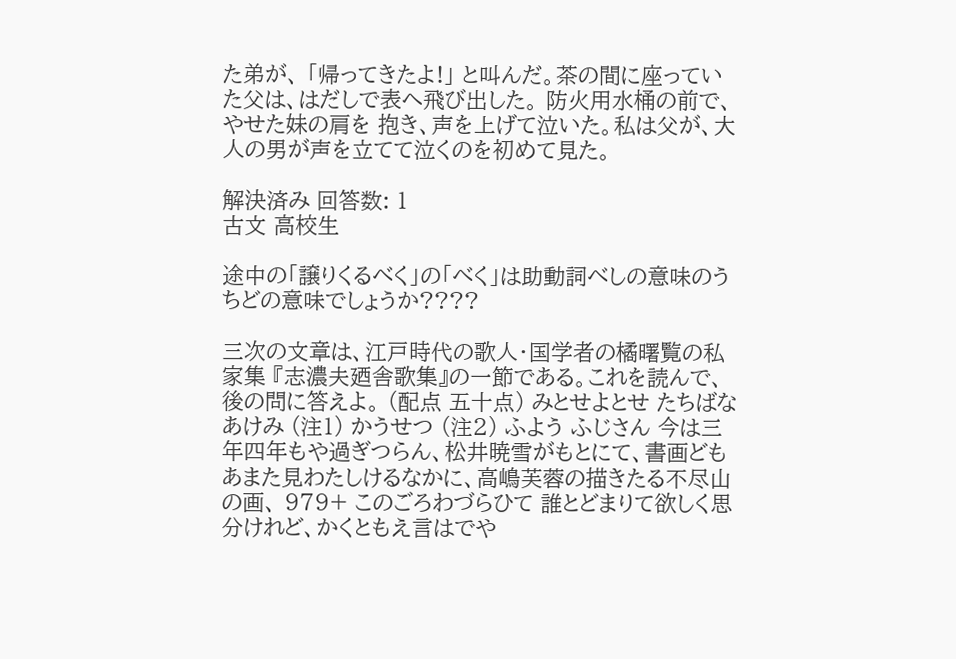た弟が、 「帰ってきたよ!」 と叫んだ。茶の間に座っていた父は、はだしで表へ飛び出した。 防火用水桶の前で、やせた妹の肩を 抱き、声を上げて泣いた。私は父が、大人の男が声を立てて泣くのを初めて見た。

解決済み 回答数: 1
古文 高校生

途中の「譲りくるべく」の「べく」は助動詞べしの意味のうちどの意味でしょうか????

三次の文章は、江戸時代の歌人・国学者の橘曙覧の私家集 『志濃夫廼舎歌集』の一節である。これを読んで、後の問に答えよ。 (配点 五十点) みとせよとせ たちばなあけみ (注1) かうせつ (注2) ふよう ふじさん 今は三年四年もや過ぎつらん、松井暁雪がもとにて、書画どもあまた見わたしけるなかに、高嶋芙蓉の描きたる不尽山の画、 979+ このごろわづらひて 誰とどまりて欲しく思分けれど、かくともえ言はでや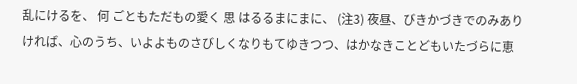乱にけるを、 何 ごともただもの愛く 思 はるるまにまに、 (注3) 夜昼、びきかづきでのみありければ、心のうち、いよよものさびしくなりもてゆきつつ、はかなきことどもいたづらに恵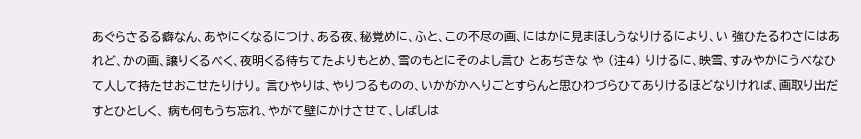あぐらさるる癖なん、あやにくなるにつけ、ある夜、秘覚めに、ふと、この不尽の画、にはかに見まほしうなりけるにより、い 強ひたるわさにはあれど、かの画、譲りくるべく、夜明くる待ちてたよりもとめ、雪のもとにそのよし言ひ とあぢきな や (注4) りけるに、映雪、すみやかにうべなひて人して持たせおこせたりけり。 言ひやりは、やりつるものの、いかがかへりごとすらんと思ひわづらひてありけるほどなりければ、画取り出だすとひとしく、 病も何もうち忘れ、やがて壁にかけさせて、しばしは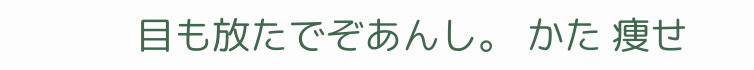目も放たでぞあんし。 かた 痩せ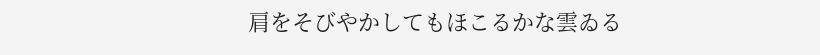肩をそびやかしてもほこるかな雲ゐる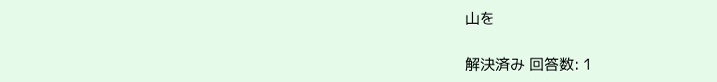山を

解決済み 回答数: 1